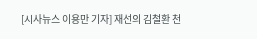[시사뉴스 이용만 기자] 재선의 김철환 천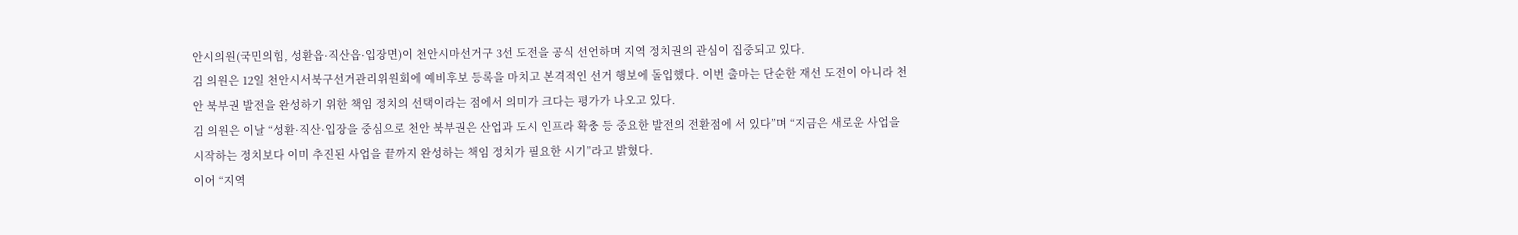안시의원(국민의힘, 성환읍·직산읍·입장면)이 천안시마선거구 3선 도전을 공식 선언하며 지역 정치권의 관심이 집중되고 있다.
김 의원은 12일 천안시서북구선거관리위원회에 예비후보 등록을 마치고 본격적인 선거 행보에 돌입했다. 이번 출마는 단순한 재선 도전이 아니라 천안 북부권 발전을 완성하기 위한 책임 정치의 선택이라는 점에서 의미가 크다는 평가가 나오고 있다.
김 의원은 이날 “성환·직산·입장을 중심으로 천안 북부권은 산업과 도시 인프라 확충 등 중요한 발전의 전환점에 서 있다”며 “지금은 새로운 사업을 시작하는 정치보다 이미 추진된 사업을 끝까지 완성하는 책임 정치가 필요한 시기”라고 밝혔다.
이어 “지역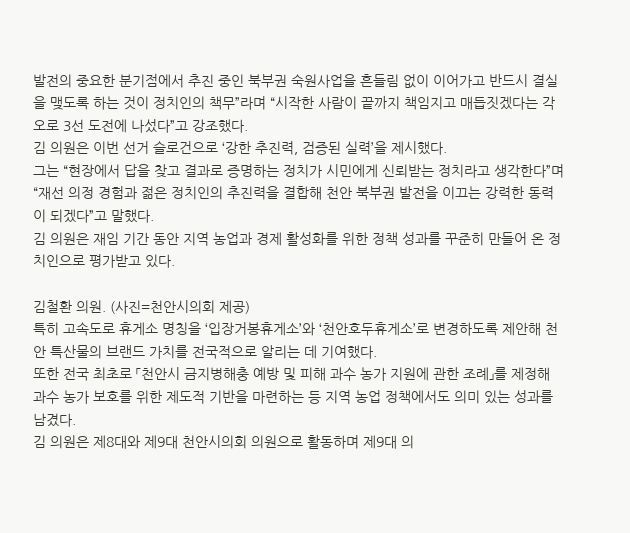발전의 중요한 분기점에서 추진 중인 북부권 숙원사업을 흔들림 없이 이어가고 반드시 결실을 맺도록 하는 것이 정치인의 책무”라며 “시작한 사람이 끝까지 책임지고 매듭짓겠다는 각오로 3선 도전에 나섰다”고 강조했다.
김 의원은 이번 선거 슬로건으로 ‘강한 추진력, 검증된 실력’을 제시했다.
그는 “현장에서 답을 찾고 결과로 증명하는 정치가 시민에게 신뢰받는 정치라고 생각한다”며 “재선 의정 경험과 젊은 정치인의 추진력을 결합해 천안 북부권 발전을 이끄는 강력한 동력이 되겠다”고 말했다.
김 의원은 재임 기간 동안 지역 농업과 경제 활성화를 위한 정책 성과를 꾸준히 만들어 온 정치인으로 평가받고 있다.

김철환 의원. (사진=천안시의회 제공)
특히 고속도로 휴게소 명칭을 ‘입장거봉휴게소’와 ‘천안호두휴게소’로 변경하도록 제안해 천안 특산물의 브랜드 가치를 전국적으로 알리는 데 기여했다.
또한 전국 최초로 「천안시 금지병해충 예방 및 피해 과수 농가 지원에 관한 조례」를 제정해 과수 농가 보호를 위한 제도적 기반을 마련하는 등 지역 농업 정책에서도 의미 있는 성과를 남겼다.
김 의원은 제8대와 제9대 천안시의회 의원으로 활동하며 제9대 의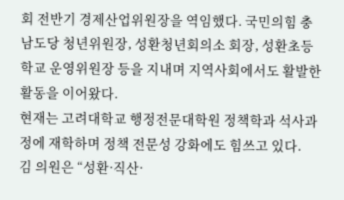회 전반기 경제산업위원장을 역임했다. 국민의힘 충남도당 청년위원장, 성환청년회의소 회장, 성환초등학교 운영위원장 등을 지내며 지역사회에서도 활발한 활동을 이어왔다.
현재는 고려대학교 행정전문대학원 정책학과 석사과정에 재학하며 정책 전문성 강화에도 힘쓰고 있다.
김 의원은 “성환·직산·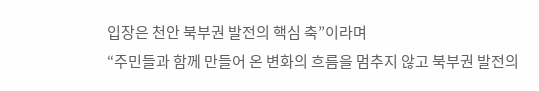입장은 천안 북부권 발전의 핵심 축”이라며
“주민들과 함께 만들어 온 변화의 흐름을 멈추지 않고 북부권 발전의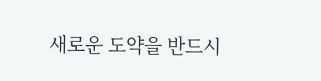새로운 도약을 반드시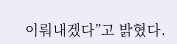이뤄내겠다”고 밝혔다.